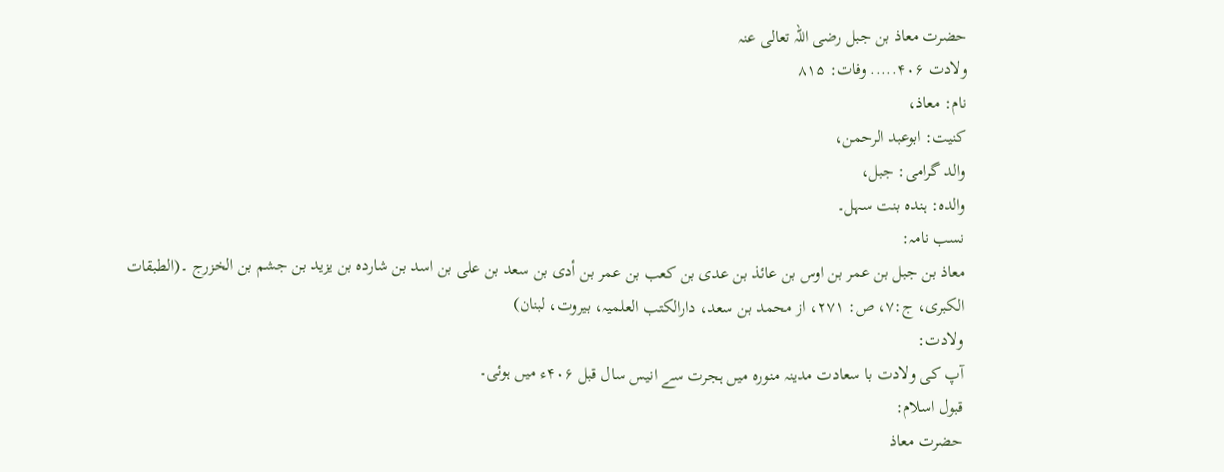حضرت معاذ بن جبل رضی اللہ تعالی عنہ
ولادت ۴۰۶..... وفات: ۸۱۵
نام: معاذ،
کنیت: ابوعبد الرحمن،
والد گرامی: جبل،
والدہ: ہندہ بنت سہل۔
نسب نامہ:
معاذ بن جبل بن عمر بن اوس بن عائذ بن عدی بن کعب بن عمر بن أدی بن سعد بن علی بن اسد بن شاردہ بن یزید بن جشم بن الخزرج ۔(الطبقات الکبری، ج:۷، ص: ۲۷۱، از محمد بن سعد، دارالکتب العلمیہ، بیروت، لبنان)
ولادت:
آپ کی ولادت با سعادت مدینہ منورہ میں ہجرت سے انیس سال قبل ۴۰۶ء میں ہوئی۔
قبول اسلام:
حضرت معاذ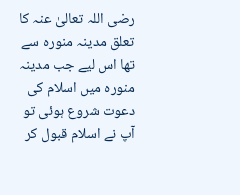رضی اللہ تعالیٰ عنہ کا تعلق مدینہ منورہ سے تھا اس لیے جب مدینہ منورہ میں اسلام کی دعوت شروع ہوئی تو آپ نے اسلام قبول کر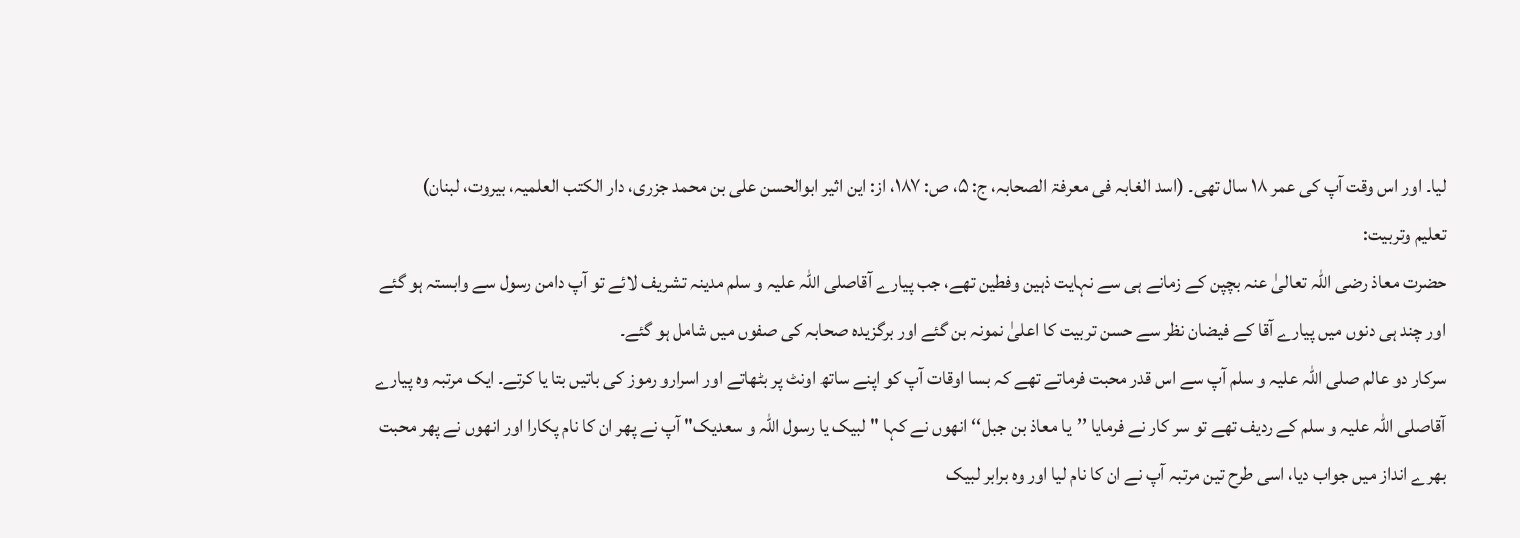لیا۔ اور اس وقت آپ کی عمر ۱۸ سال تھی۔ (اسد الغابہ فی معرفۃ الصحابہ، ج: ۵، ص: ۱۸۷، از: این اثیر ابوالحسن علی بن محمد جزری، دار الکتب العلمیہ، بیروت، لبنان)
تعلیم وتربیت:
حضرت معاذ رضی اللہ تعالیٰ عنہ بچپن کے زمانے ہی سے نہایت ذہین وفطین تھے، جب پیارے آقاصلی اللہ علیہ و سلم مدینہ تشریف لائے تو آپ دامن رسول سے وابستہ ہو گئے اور چند ہی دنوں میں پیارے آقا کے فیضان نظر سے حسن تربیت کا اعلیٰ نمونہ بن گئے اور برگزیدہ صحابہ کی صفوں میں شامل ہو گئے۔
سرکار دو عالم صلی اللہ علیہ و سلم آپ سے اس قدر محبت فرماتے تھے کہ بسا اوقات آپ کو اپنے ساتھ اونٹ پر بٹھاتے اور اسرارو رموز کی باتیں بتا یا کرتے۔ ایک مرتبہ وہ پیارے آقاصلی اللہ علیہ و سلم کے ردیف تھے تو سر کار نے فرمایا ’’یا معاذ بن جبل‘‘ انھوں نے کہا '' لبیک یا رسول اللہ و سعدیک" آپ نے پھر ان کا نام پکارا اور انھوں نے پھر محبت بھرے انداز میں جواب دیا، اسی طرح تین مرتبہ آپ نے ان کا نام لیا اور وہ برابر لبیک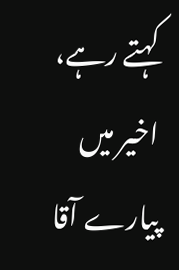کہتے رہے، اخیر میں پیارے آقا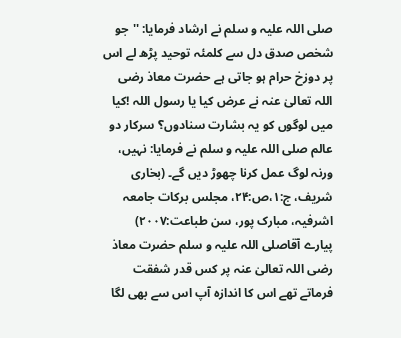صلی اللہ علیہ و سلم نے ارشاد فرمایا: ''جو شخص صدق دل سے کلمئہ توحید پڑھ لے اس پر دوزخ حرام ہو جاتی ہے حضرت معاذ رضی اللہ تعالیٰ عنہ نے عرض کیا یا رسول اللہ !کیا میں لوگوں کو یہ بشارت سنادوں؟ سرکار دو عالم صلی اللہ علیہ و سلم نے فرمایا: نہیں، ورنہ لوگ عمل کرنا چھوڑ دیں گے۔ (بخاری شریف، ج:۱،ص:۲۴، مجلس برکات جامعہ اشرفیہ، مبارک پور، سن طباعت:۲۰۰۷)
پیارے آقاصلی اللہ علیہ و سلم حضرت معاذ رضی اللہ تعالیٰ عنہ پر کس قدر شفقت فرماتے تھے اس کا اندازہ آپ اس سے بھی لگا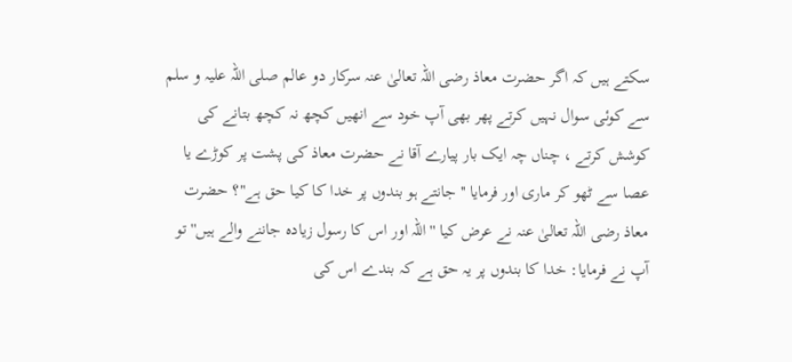سکتے ہیں کہ اگر حضرت معاذ رضی اللہ تعالیٰ عنہ سرکار دو عالم صلی اللہ علیہ و سلم سے کوئی سوال نہیں کرتے پھر بھی آپ خود سے انھیں کچھ نہ کچھ بتانے کی کوشش کرتے ، چناں چہ ایک بار پیارے آقا نے حضرت معاذ کی پشت پر کوڑے یا عصا سے ٹھو کر ماری اور فرمایا '' جانتے ہو بندوں پر خدا کا کیا حق ہے"؟ حضرت معاذ رضی اللہ تعالیٰ عنہ نے عرض کیا '' اللہ اور اس کا رسول زیادہ جاننے والے ہیں'' تو آپ نے فرمایا: خدا کا بندوں پر یہ حق ہے کہ بندے اس کی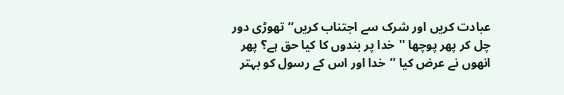عبادت کریں اور شرک سے اجتناب کریں‘‘ تھوڑی دور چل کر پھر پوچھا ''خدا پر بندوں کا کیا حق ہے؟ پھر انھوں نے عرض کیا ’’خدا اور اس کے رسول کو بہتر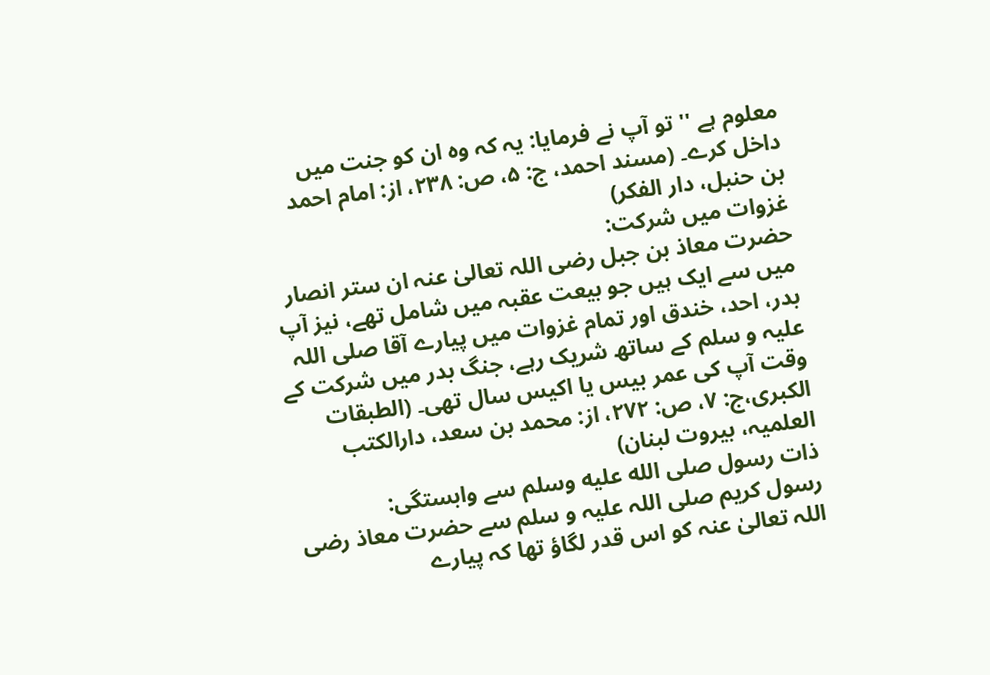معلوم ہے '' تو آپ نے فرمایا: یہ کہ وہ ان کو جنت میں داخل کرے۔ (مسند احمد، ج: ۵، ص: ۲۳۸، از: امام احمد بن حنبل، دار الفکر)
غزوات میں شرکت:
حضرت معاذ بن جبل رضی اللہ تعالیٰ عنہ ان ستر انصار میں سے ایک ہیں جو بیعت عقبہ میں شامل تھے، نیز آپ بدر، احد، خندق اور تمام غزوات میں پیارے آقا صلی اللہ علیہ و سلم کے ساتھ شریک رہے، جنگ بدر میں شرکت کے وقت آپ کی عمر بیس یا اکیس سال تھی۔ (الطبقات الکبری،ج: ۷، ص: ۲۷۲، از: محمد بن سعد، دارالکتب العلمیہ، بیروت لبنان)
ذات رسول صلى الله عليه وسلم سے وابستگی:
رسول کریم صلی اللہ علیہ و سلم سے حضرت معاذ رضی اللہ تعالیٰ عنہ کو اس قدر لگاؤ تھا کہ پیارے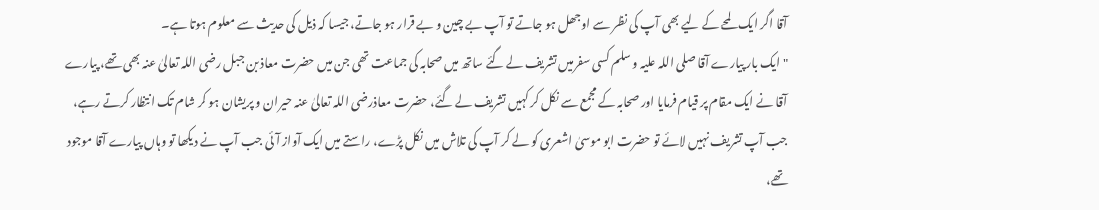آقا اگر ایک لمحے کے لیے بھی آپ کی نظر سے اوجھل ہو جاتے تو آپ بے چین و بے قرار ہو جاتے، جیسا کہ ذیل کی حدیث سے معلوم ہوتا ہے۔
"ایک بار پیارے آقا صلی اللہ علیہ و سلم کسی سفرمیں تشریف لے گئے ساتھ میں صحابہ کی جماعت تھی جن میں حضرت معاذ بن جبل رضی اللہ تعالیٰ عنہ بھی تھے، پیارے آقا نے ایک مقام پر قیام فرمایا اور صحابہ کے مجمع سے نکل کر کہیں تشریف لے گئے، حضرت معاذرضی اللہ تعالیٰ عنہ حیران و پریشان ہو کر شام تک انتظار کرتے رہے، جب آپ تشریف نہیں لائے تو حضرت ابو موسیٰ اشعری کو لے کر آپ کی تلاش میں نکل پڑے، راستے میں ایک آواز آئی جب آپ نے دیکھا تو وہاں پیارے آقا موجود تھے،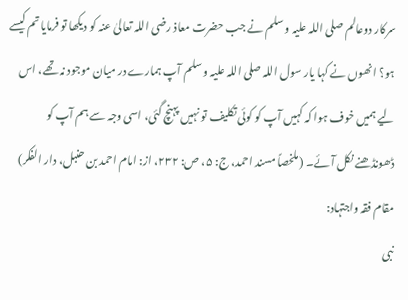سرکار دوعالم صلی اللہ علیہ و سلم نے جب حضرت معاذ رضی اللہ تعالیٰ عنہ کو دیکھا تو فرمایا تم کیسے ہو؟ انھوں نے کہا یار سول اللہ صلی اللہ علیہ و سلم آپ ہمارے در میان موجود نہ تھے، اس لیے ہمیں خوف ہوا کہ کہیں آپ کو کوئی تکلیف تو نہیں پہنچ گئی، اسی وجہ سے ہم آپ کو ڈھونڈھنے نکل آئے۔ (ملخصاً مسند احمد، ج: ۵، ص: ۲۳۲، از: امام احمد بن حنبل، دار الفکر)
مقام فقہ واجتہاد:
نبی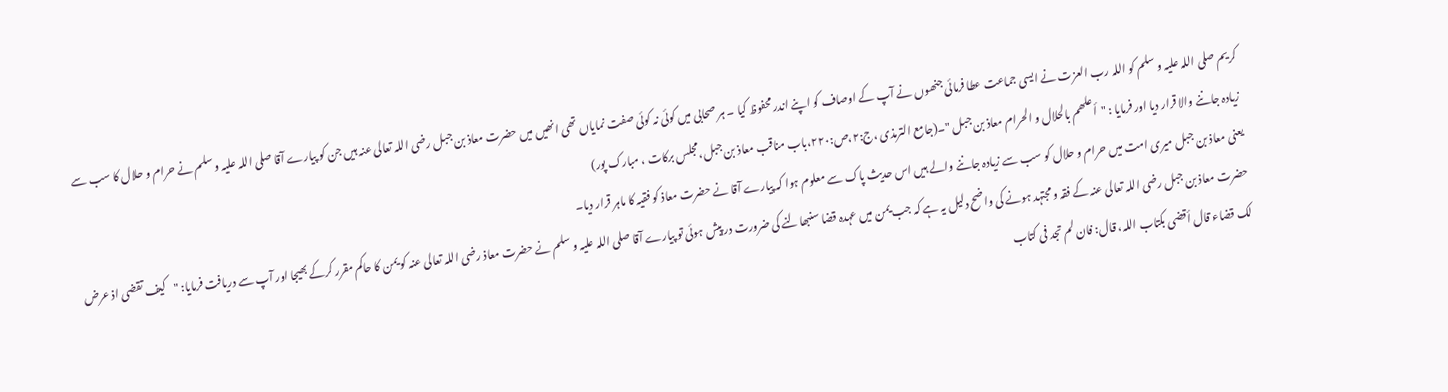کریم صلی اللہ علیہ و سلم کو اللہ رب العزت نے ایسی جماعت عطا فرمائی جنھوں نے آپ کے اوصاف کو اپنے اندر محفوظ کیا ۔ ہر صحابی میں کوئی نہ کوئی صفت نمایاں تھی انھیں میں حضرت معاذ بن جبل رضی اللہ تعالی عنہ ہیں جن کو پیارے آقا صلی اللہ علیہ و سلم نے حرام و حلال کا سب سے زیادہ جاننے والا قرار دیا اور فرمایا : "أعلھم بالحلال و الحرام معاذ بن جبل "۔(جامع الترمذی ،ج:۲،ص:۲۲۰،باب مناقب معاذ بن جبل،مجلس برکات ، مبارک پور)
یعنی معاذ بن جبل میری امت میں حرام و حلال کو سب سے زیادہ جاننے والے ہیں اس حدیث پاک سے معلوم ہوا کہ پیارے آقا نے حضرت معاذ کو فقیہ کا ماہر قرار دیا۔
حضرت معاذ بن جبل رضی اللہ تعالی عنہ کے فقہ و مجتہد ہونے کی واضح دلیل یہ ہے کہ جب یمن میں عہدہ قضا سنبھالنے کی ضرورت در پیش ہوئی تو پیارے آقا صلی اللہ علیہ و سلم نے حضرت معاذ رضی اللہ تعالی عنہ کو یمن کا حاکم مقرر کرکے بھیجا اور آپ سے دریافت فرمایا: "کیف تقضی اذ عرض لک قضاء قال أقضی بکتاب اللہ، قال: فان لم تجد فی کتاب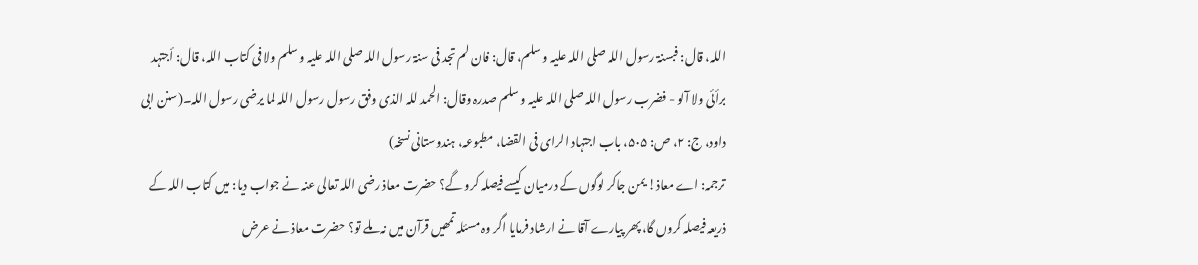اللہ، قال: فبسنۃ رسول اللہ صلی اللہ علیہ و سلم، قال: فان لم تجد فی سنۃ رسول اللہ صلی اللہ علیہ و سلم ولا فی کتاب اللہ، قال: أجتہد برأئی ولا آلو - فضرب رسول اللہ صلی اللہ علیہ و سلم صدرہ وقال: الحمد للہ الذی وفق رسول رسول اللہ لما یرضی رسول اللہ۔(سنن ابی داود، ج: ۲، ص: ۵۰۵، باب اجتہاد الرای فی القضا، مطبوعہ، ہندوستانی نسخہ)
ترجمہ: اے معاذ! یمن جاکر لوگوں کے درمیان کیسے فیصلہ کرو گے؟ حضرت معاذ رضی اللہ تعالی عنہ نے جواب دیا: میں کتاب اللہ کے ذریعہ فیصلہ کروں گا، پھر پیارے آقا نے ارشاد فرمایا اگر وہ مسئلہ تمھیں قرآن میں نہ ملے تو؟ حضرت معاذ نے عرض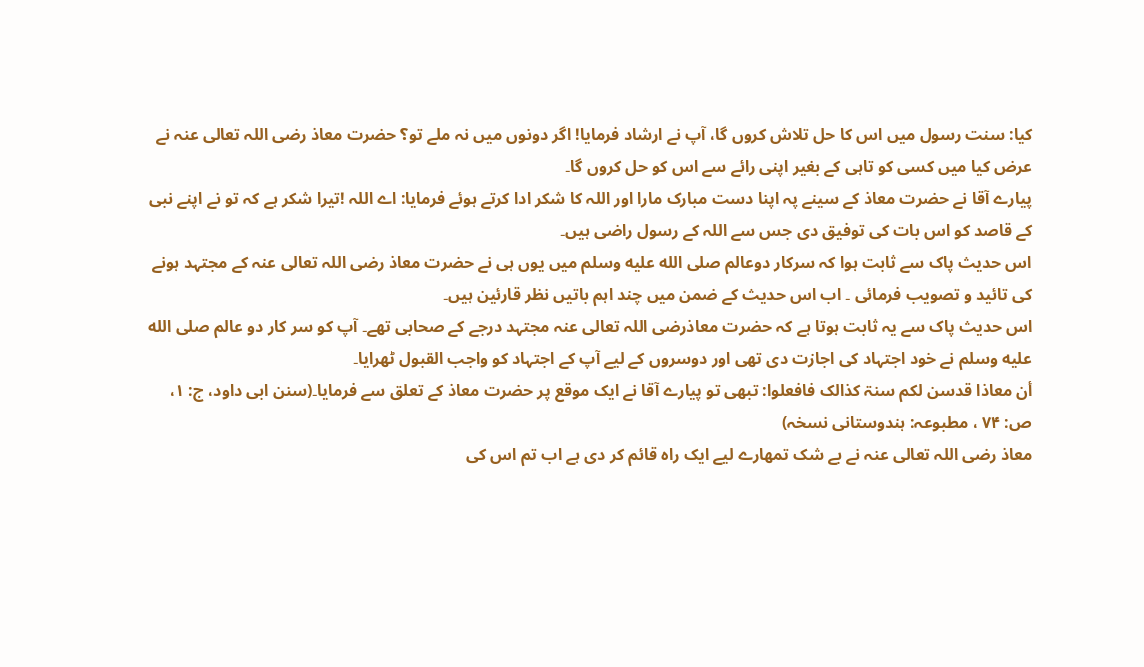کیا: سنت رسول میں اس کا حل تلاش کروں گا، آپ نے ارشاد فرمایا! اگر دونوں میں نہ ملے تو؟ حضرت معاذ رضی اللہ تعالی عنہ نے عرض کیا میں کسی کو تاہی کے بغیر اپنی رائے سے اس کو حل کروں گا۔
پیارے آقا نے حضرت معاذ کے سینے پہ اپنا دست مبارک مارا اور اللہ کا شکر ادا کرتے ہوئے فرمایا: اے اللہ !تیرا شکر ہے کہ تو نے اپنے نبی کے قاصد کو اس بات کی توفیق دی جس سے اللہ کے رسول راضی ہیں۔
اس حدیث پاک سے ثابت ہوا کہ سرکار دوعالم صلى الله عليه وسلم میں یوں ہی نے حضرت معاذ رضی اللہ تعالی عنہ کے مجتہد ہونے کی تائید و تصویب فرمائی ۔ اب اس حدیث کے ضمن میں چند اہم باتیں نظر قارئین ہیں۔
اس حدیث پاک سے یہ ثابت ہوتا ہے کہ حضرت معاذرضی اللہ تعالی عنہ مجتہد درجے کے صحابی تھے۔ آپ کو سر کار دو عالم صلى الله عليه وسلم نے خود اجتہاد کی اجازت دی تھی اور دوسروں کے لیے آپ کے اجتہاد کو واجب القبول ٹھرایا۔
أن معاذا قدسن لکم سنۃ کذالک فافعلوا: تبھی تو پیارے آقا نے ایک موقع پر حضرت معاذ کے تعلق سے فرمایا۔(سنن ابی داود، ج: ۱، ص: ۷۴ ، مطبوعہ: ہندوستانی نسخہ)
معاذ رضی اللہ تعالی عنہ نے بے شک تمھارے لیے ایک راہ قائم کر دی ہے اب تم اس کی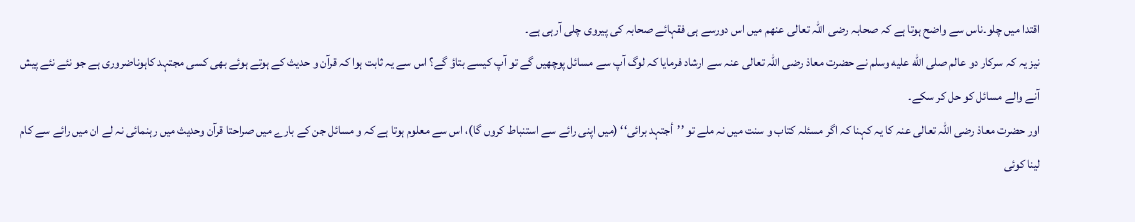اقتدا میں چلو۔ناس سے واضح ہوتا ہے کہ صحابہ رضی اللہ تعالی عنھم میں اس دورسے ہی فقہائے صحابہ کی پیروی چلی آرہی ہے۔
نیز یہ کہ سرکار دو عالم صلى الله عليه وسلم نے حضرت معاذ رضی اللہ تعالی عنہ سے ارشاد فرمایا کہ لوگ آپ سے مسائل پوچھیں گے تو آپ کیسے بتاؤ گے؟ اس سے یہ ثابت ہوا کہ قرآن و حدیث کے ہوتے ہوئے بھی کسی مجتہد کاہوناضروری ہے جو نئے نئے پیش آنے والے مسائل کو حل کر سکے۔
اور حضرت معاذ رضی اللہ تعالی عنہ کا یہ کہنا کہ اگر مسئلہ کتاب و سنت میں نہ ملے تو ’’أجتہد برائی‘‘ (میں اپنی رائے سے استنباط کروں گا)، اس سے معلوم ہوتا ہے کہ و مسائل جن کے بارے میں صراحتا قرآن وحدیث میں رہنمائی نہ لے ان میں رائے سے کام لینا کوئی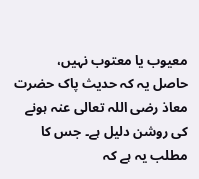معیوب یا معتوب نہیں،
حاصل یہ کہ حدیث پاک حضرت معاذ رضی اللہ تعالی عنہ ہونے کی روشن دلیل ہے۔ جس کا مطلب یہ ہے کہ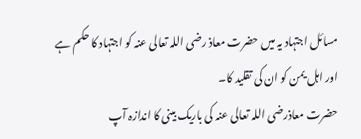مسائل اجتہاد یہ میں حضرت معاذ رضی اللہ تعالی عنہ کو اجتہاد کا حکم ہے اور اہل یمن کو ان کی تقلید کا۔
حضرت معاذرضی اللہ تعالی عنہ کی باریک بینی کا اندازہ آپ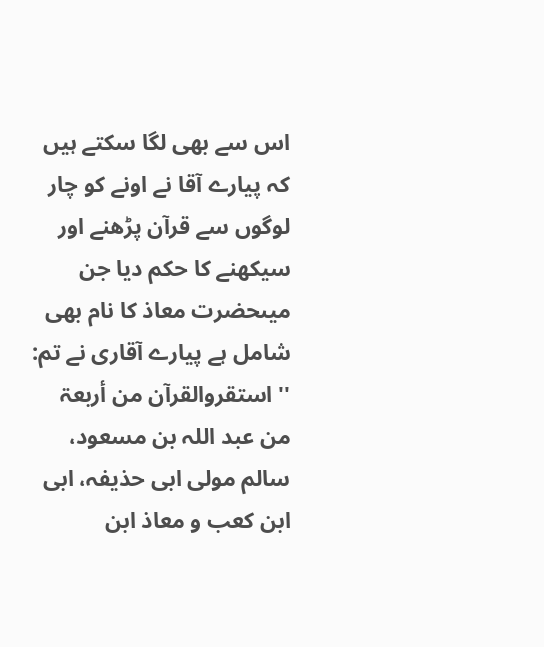اس سے بھی لگا سکتے ہیں کہ پیارے آقا نے اونے کو چار لوگوں سے قرآن پڑھنے اور سیکھنے کا حکم دیا جن میںحضرت معاذ کا نام بھی شامل ہے پیارے آقاری نے تم: '' استقروالقرآن من أربعۃ من عبد اللہ بن مسعود، سالم مولی ابی حذیفہ، ابی ابن کعب و معاذ ابن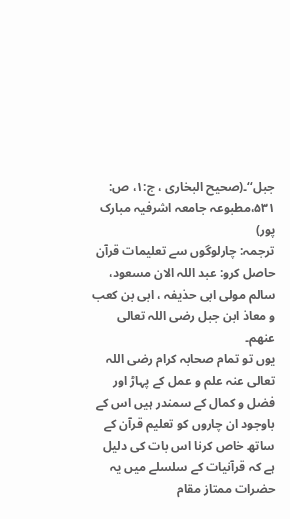جبل‘‘۔(صحیح البخاری ، ج:۱، ص: ۵۳۱،مطبوعہ جامعہ اشرفیہ مبارک پور)
ترجمہ: چارلوگوں سے تعلیمات قرآن حاصل کرو: عبد اللہ الان مسعود، سالم مولی ابی حذیفہ ، ابی بن کعب و معاذ ابن جبل رضی اللہ تعالی عنھم۔
یوں تو تمام صحابہ کرام رضی اللہ تعالی عنہ علم و عمل کے پہاڑ اور فضل و کمال کے سمندر ہیں اس کے باوجود ان چاروں کو تعلیم قرآن کے ساتھ خاص کرنا اس بات کی دلیل ہے کہ قرآنیات کے سلسلے میں یہ حضرات ممتاز مقام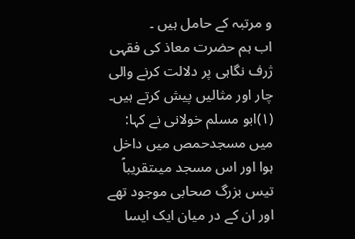و مرتبہ کے حامل ہیں ۔
اب ہم حضرت معاذ کی فقہی ژرف نگاہی پر دلالت کرنے والی چار اور مثالیں پیش کرتے ہیں۔
(۱)ابو مسلم خولانی نے کہا: میں مسجدحمص میں داخل ہوا اور اس مسجد میںتقریباً تیس بزرگ صحابی موجود تھے اور ان کے در میان ایک ایسا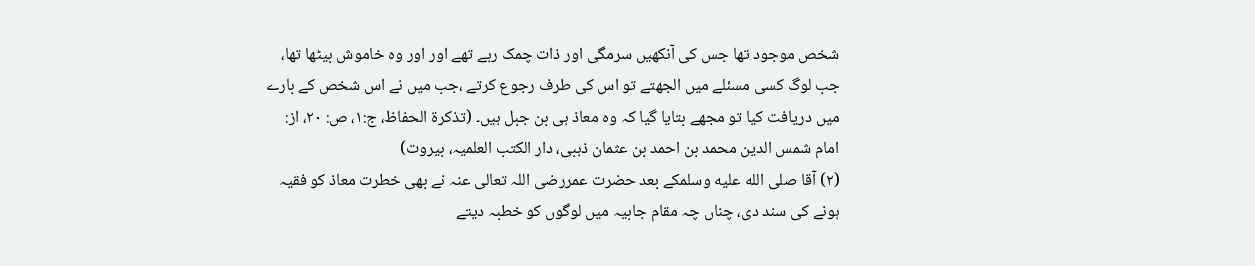شخص موجود تھا جس کی آنکھیں سرمگی اور ذات چمک رہے تھے اور اور وہ خاموش بیٹھا تھا، جب لوگ کسی مسئلے میں الجھتے تو اس کی طرف رجوع کرتے ،جب میں نے اس شخص کے بارے میں دریافت کیا تو مجھے بتایا گیا کہ وہ معاذ ہی بن جبل ہیں۔ (تذکرۃ الحفاظ، ج:۱، ص: ۲۰، از: امام شمس الدین محمد بن احمد بن عثمان ذہبی، دار الکتب العلمیہ، بیروت)
(۲) آقا صلى الله عليه وسلمکے بعد حضرت عمررضی اللہ تعالی عنہ نے بھی خطرت معاذ کو فقیہ ہونے کی سند دی، چناں چہ مقام جابیہ میں لوگوں کو خطبہ دیتے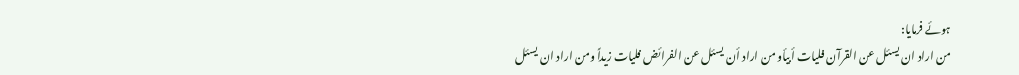ہوئے فرمایا:
من اراد ان یسئل عن القرآن فلیات أبیأو من اراد أن یسئل عن الفرائض فلیات زیداً ومن اراد ان یسئل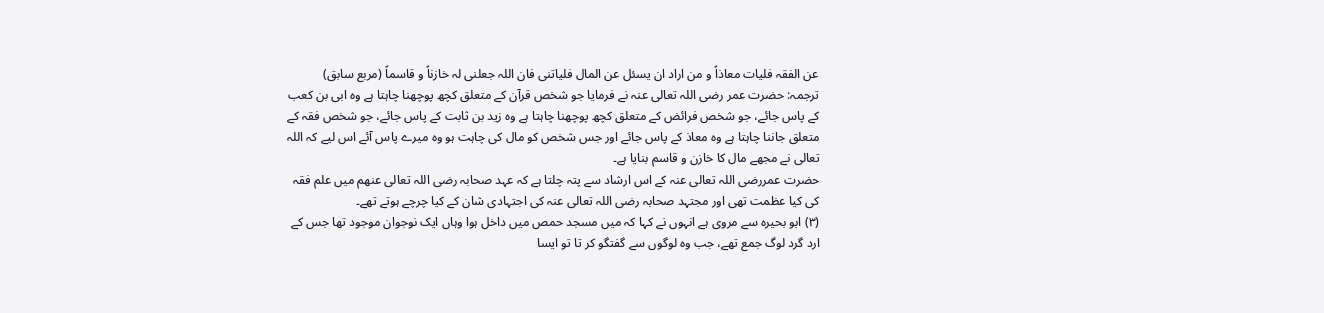عن الفقہ فلیات معاذاً و من اراد ان یسئل عن المال فلیاتنی فان اللہ جعلنی لہ خازناً و قاسماً (مربع سابق)
ترجمہ: حضرت عمر رضی اللہ تعالی عنہ نے فرمایا جو شخص قرآن کے متعلق کچھ پوچھنا چاہتا ہے وہ ابی بن کعب کے پاس جائے، جو شخص فرائض کے متعلق کچھ پوچھنا چاہتا ہے وہ زید بن ثابت کے پاس جائے، جو شخص فقہ کے متعلق جاننا چاہتا ہے وہ معاذ کے پاس جائے اور جس شخص کو مال کی چاہت ہو وہ میرے پاس آئے اس لیے کہ اللہ تعالی نے مجھے مال کا خازن و قاسم بنایا ہے۔
حضرت عمررضی اللہ تعالی عنہ کے اس ارشاد سے پتہ چلتا ہے کہ عہد صحابہ رضی اللہ تعالی عنھم میں علم فقہ کی کیا عظمت تھی اور مجتہد صحابہ رضی اللہ تعالی عنہ کی اجتہادی شان کے کیا چرچے ہوتے تھے۔
(۳) ابو بحیرہ سے مروی ہے انہوں نے کہا کہ میں مسجد حمص میں داخل ہوا وہاں ایک نوجوان موجود تھا جس کے ارد گرد لوگ جمع تھے، جب وہ لوگوں سے گفتگو کر تا تو ایسا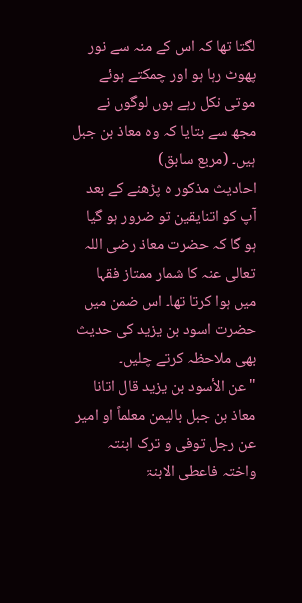لگتا تھا کہ اس کے منہ سے نور پھوٹ رہا ہو اور چمکتے ہوئے موتی نکل رہے ہوں لوگوں نے مجھ سے بتایا کہ وہ معاذ بن جبل ہیں۔ (مربع سابق)
احادیث مذکور ہ پڑھنے کے بعد آپ کو اتنایقین تو ضرور ہو گیا ہو گا کہ حضرت معاذ رضی اللہ تعالی عنہ کا شمار ممتاز فقہا میں ہوا کرتا تھا۔ اس ضمن میں حضرت اسود بن یزید کی حدیث بھی ملاحظہ کرتے چلیں۔
" عن الأسود بن یزید قال اتانا معاذ بن جبل بالیمن معلماً او امیر عن رجل توفی و ترک ابنتہ واختہ فاعطی الابنۃ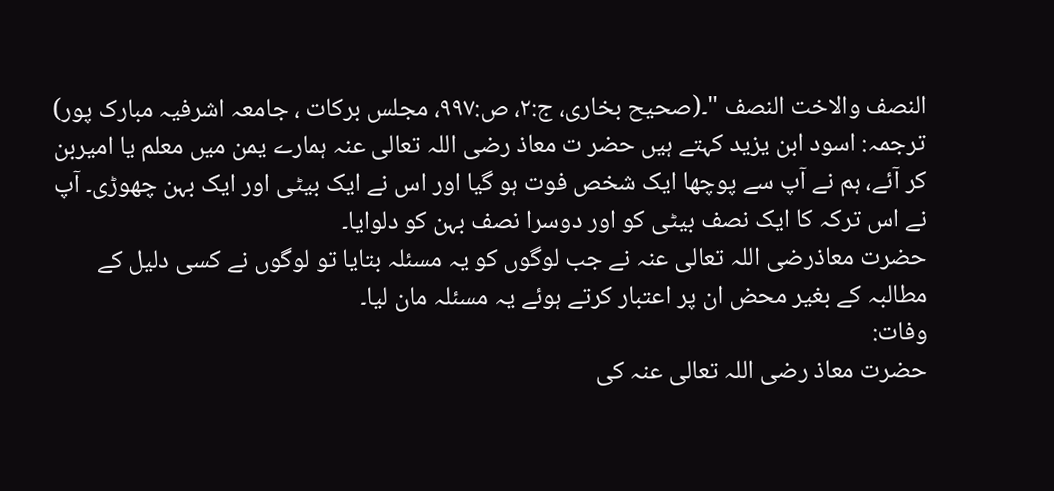النصف والاخت النصف "۔(صحیح بخاری، ج:۲، ص:۹۹۷، مجلس برکات ، جامعہ اشرفیہ مبارک پور)
ترجمہ: اسود ابن یزید کہتے ہیں حضر ت معاذ رضی اللہ تعالی عنہ ہمارے یمن میں معلم یا امیربن کر آئے، ہم نے آپ سے پوچھا ایک شخص فوت ہو گیا اور اس نے ایک بیٹی اور ایک بہن چھوڑی۔ آپ نے اس ترکہ کا ایک نصف بیٹی کو اور دوسرا نصف بہن کو دلوایا۔
حضرت معاذرضی اللہ تعالی عنہ نے جب لوگوں کو یہ مسئلہ بتایا تو لوگوں نے کسی دلیل کے مطالبہ کے بغیر محض ان پر اعتبار کرتے ہوئے یہ مسئلہ مان لیا۔
وفات:
حضرت معاذ رضی اللہ تعالی عنہ کی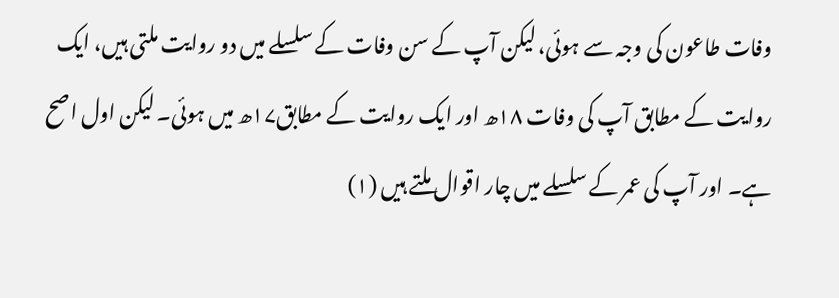وفات طاعون کی وجہ سے ہوئی، لیکن آپ کے سن وفات کے سلسلے میں دو روایت ملتی ہیں، ایک روایت کے مطابق آپ کی وفات ۱۸ھ اور ایک روایت کے مطابق۱۷ھ میں ہوئی۔ لیکن اول اصح ہے۔ اور آپ کی عمر کے سلسلے میں چار اقوال ملتے ہیں (۱)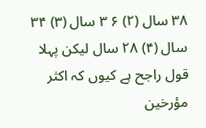۳۸ سال (۲) ۶ ۳ سال (۳) ۳۴ سال (۴) ۲۸ سال لیکن پہلا قول راجح ہے کیوں کہ اکثر مؤرخین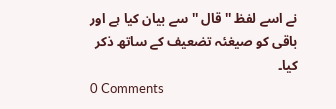نے اسے لفظ '' قال '' سے بیان کیا ہے اور باقی کو صیغئہ تضعیف کے ساتھ ذکر کیا۔
0 Comments